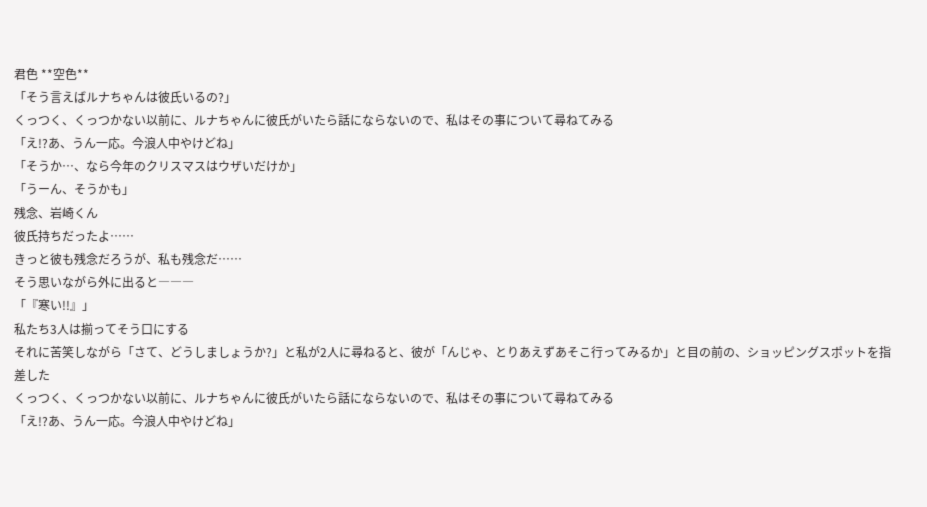君色 **空色**
「そう言えばルナちゃんは彼氏いるの?」
くっつく、くっつかない以前に、ルナちゃんに彼氏がいたら話にならないので、私はその事について尋ねてみる
「え!?あ、うん一応。今浪人中やけどね」
「そうか…、なら今年のクリスマスはウザいだけか」
「うーん、そうかも」
残念、岩崎くん
彼氏持ちだったよ……
きっと彼も残念だろうが、私も残念だ……
そう思いながら外に出ると―――
「『寒い!!』」
私たち3人は揃ってそう口にする
それに苦笑しながら「さて、どうしましょうか?」と私が2人に尋ねると、彼が「んじゃ、とりあえずあそこ行ってみるか」と目の前の、ショッピングスポットを指差した
くっつく、くっつかない以前に、ルナちゃんに彼氏がいたら話にならないので、私はその事について尋ねてみる
「え!?あ、うん一応。今浪人中やけどね」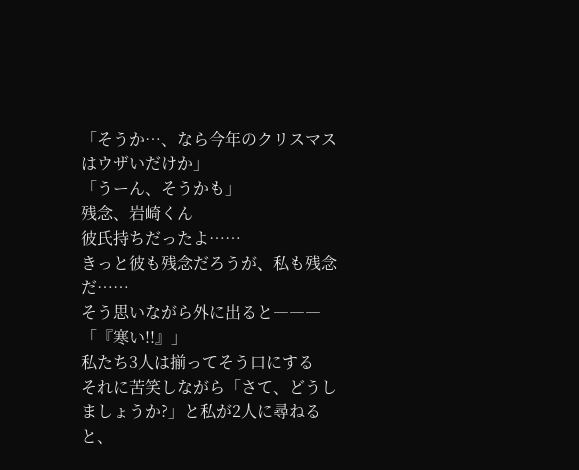「そうか…、なら今年のクリスマスはウザいだけか」
「うーん、そうかも」
残念、岩崎くん
彼氏持ちだったよ……
きっと彼も残念だろうが、私も残念だ……
そう思いながら外に出ると―――
「『寒い!!』」
私たち3人は揃ってそう口にする
それに苦笑しながら「さて、どうしましょうか?」と私が2人に尋ねると、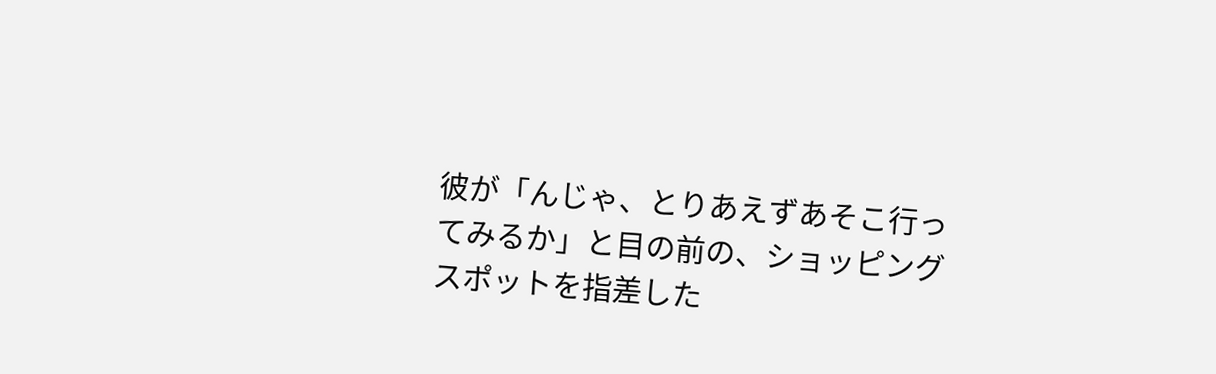彼が「んじゃ、とりあえずあそこ行ってみるか」と目の前の、ショッピングスポットを指差した